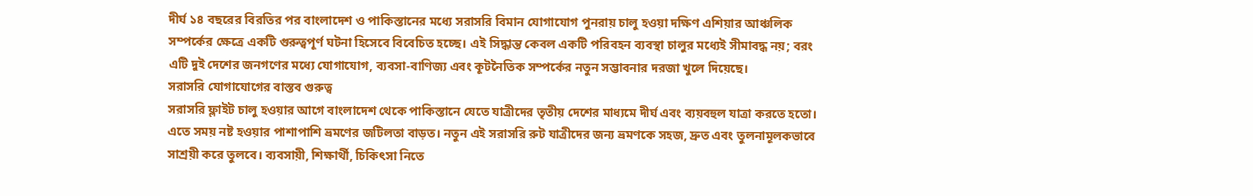দীর্ঘ ১৪ বছরের বিরতির পর বাংলাদেশ ও পাকিস্তানের মধ্যে সরাসরি বিমান যোগাযোগ পুনরায় চালু হওয়া দক্ষিণ এশিয়ার আঞ্চলিক সম্পর্কের ক্ষেত্রে একটি গুরুত্বপূর্ণ ঘটনা হিসেবে বিবেচিত হচ্ছে। এই সিদ্ধান্ত কেবল একটি পরিবহন ব্যবস্থা চালুর মধ্যেই সীমাবদ্ধ নয়; বরং এটি দুই দেশের জনগণের মধ্যে যোগাযোগ, ব্যবসা-বাণিজ্য এবং কূটনৈতিক সম্পর্কের নতুন সম্ভাবনার দরজা খুলে দিয়েছে।
সরাসরি যোগাযোগের বাস্তব গুরুত্ব
সরাসরি ফ্লাইট চালু হওয়ার আগে বাংলাদেশ থেকে পাকিস্তানে যেতে যাত্রীদের তৃতীয় দেশের মাধ্যমে দীর্ঘ এবং ব্যয়বহুল যাত্রা করতে হতো। এতে সময় নষ্ট হওয়ার পাশাপাশি ভ্রমণের জটিলতা বাড়ত। নতুন এই সরাসরি রুট যাত্রীদের জন্য ভ্রমণকে সহজ, দ্রুত এবং তুলনামূলকভাবে সাশ্রয়ী করে তুলবে। ব্যবসায়ী, শিক্ষার্থী, চিকিৎসা নিতে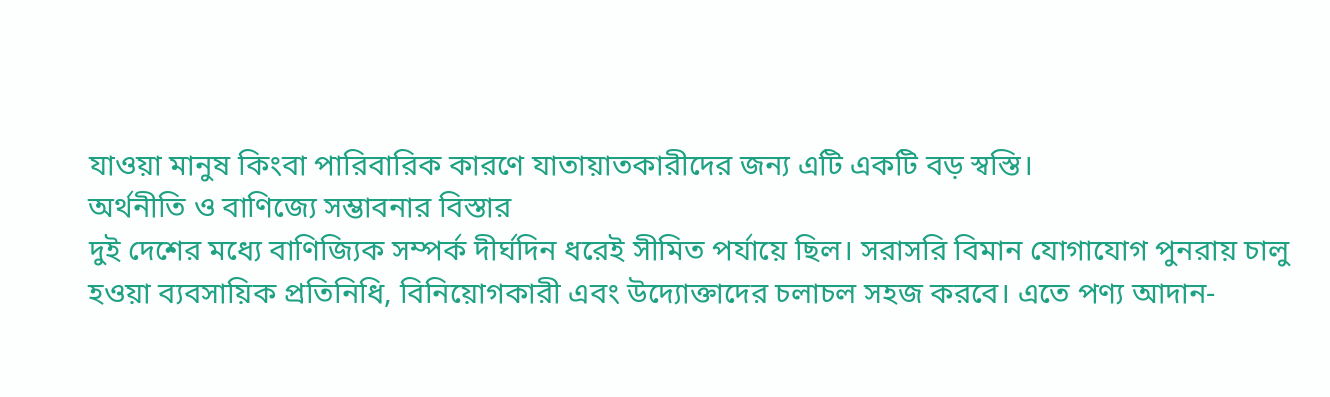যাওয়া মানুষ কিংবা পারিবারিক কারণে যাতায়াতকারীদের জন্য এটি একটি বড় স্বস্তি।
অর্থনীতি ও বাণিজ্যে সম্ভাবনার বিস্তার
দুই দেশের মধ্যে বাণিজ্যিক সম্পর্ক দীর্ঘদিন ধরেই সীমিত পর্যায়ে ছিল। সরাসরি বিমান যোগাযোগ পুনরায় চালু হওয়া ব্যবসায়িক প্রতিনিধি, বিনিয়োগকারী এবং উদ্যোক্তাদের চলাচল সহজ করবে। এতে পণ্য আদান-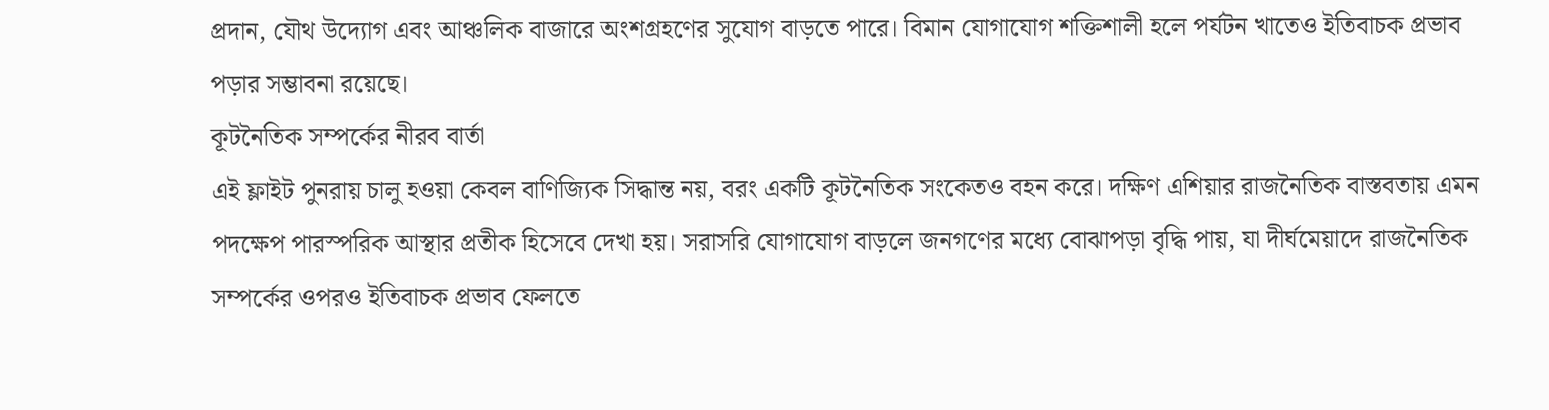প্রদান, যৌথ উদ্যোগ এবং আঞ্চলিক বাজারে অংশগ্রহণের সুযোগ বাড়তে পারে। বিমান যোগাযোগ শক্তিশালী হলে পর্যটন খাতেও ইতিবাচক প্রভাব পড়ার সম্ভাবনা রয়েছে।
কূটনৈতিক সম্পর্কের নীরব বার্তা
এই ফ্লাইট পুনরায় চালু হওয়া কেবল বাণিজ্যিক সিদ্ধান্ত নয়, বরং একটি কূটনৈতিক সংকেতও বহন করে। দক্ষিণ এশিয়ার রাজনৈতিক বাস্তবতায় এমন পদক্ষেপ পারস্পরিক আস্থার প্রতীক হিসেবে দেখা হয়। সরাসরি যোগাযোগ বাড়লে জনগণের মধ্যে বোঝাপড়া বৃদ্ধি পায়, যা দীর্ঘমেয়াদে রাজনৈতিক সম্পর্কের ওপরও ইতিবাচক প্রভাব ফেলতে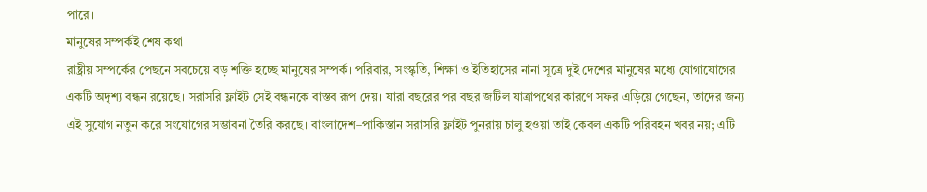পারে।
মানুষের সম্পর্কই শেষ কথা
রাষ্ট্রীয় সম্পর্কের পেছনে সবচেয়ে বড় শক্তি হচ্ছে মানুষের সম্পর্ক। পরিবার, সংস্কৃতি, শিক্ষা ও ইতিহাসের নানা সূত্রে দুই দেশের মানুষের মধ্যে যোগাযোগের একটি অদৃশ্য বন্ধন রয়েছে। সরাসরি ফ্লাইট সেই বন্ধনকে বাস্তব রূপ দেয়। যারা বছরের পর বছর জটিল যাত্রাপথের কারণে সফর এড়িয়ে গেছেন, তাদের জন্য এই সুযোগ নতুন করে সংযোগের সম্ভাবনা তৈরি করছে। বাংলাদেশ–পাকিস্তান সরাসরি ফ্লাইট পুনরায় চালু হওয়া তাই কেবল একটি পরিবহন খবর নয়; এটি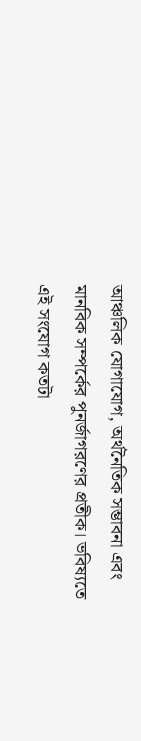আঞ্চলিক যোগাযোগ, অর্থনৈতিক সম্ভাবনা এবং মানবিক সম্পর্কের পুনর্জাগরণের প্রতীক। ভবিষ্যতে এই সংযোগ কতটা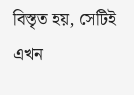বিস্তৃত হয়, সেটিই এখন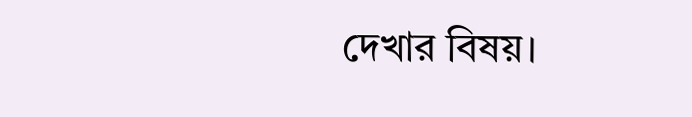দেখার বিষয়।